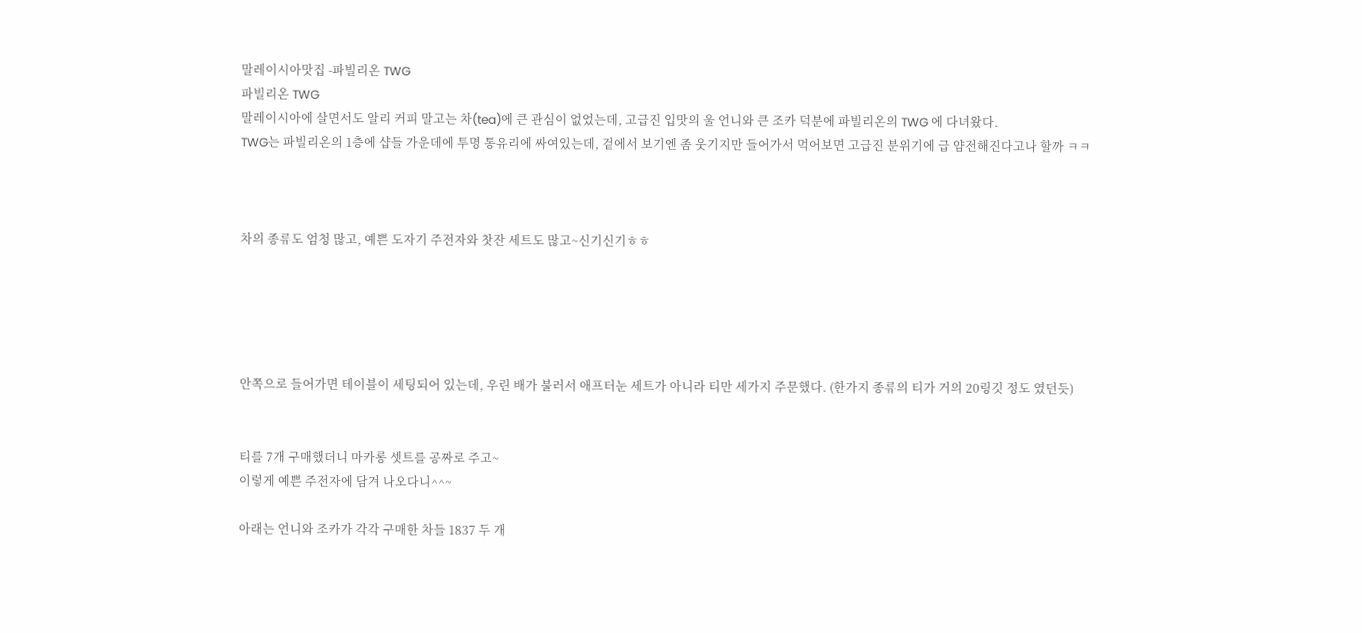말레이시아맛집 -파빌리온 TWG
파빌리온 TWG
말레이시아에 살면서도 알리 커피 말고는 차(tea)에 큰 관심이 없었는데, 고급진 입맛의 울 언니와 큰 조카 덕분에 파빌리온의 TWG 에 다녀왔다.
TWG는 파빌리온의 1층에 샵들 가운데에 투명 통유리에 싸여있는데, 겉에서 보기엔 좀 웃기지만 들어가서 먹어보면 고급진 분위기에 급 얌전해진다고나 할까 ㅋㅋ



차의 종류도 엄청 많고, 예쁜 도자기 주전자와 찻잔 세트도 많고~신기신기ㅎㅎ





안쪽으로 들어가면 테이블이 세팅되어 있는데, 우린 배가 불러서 애프터눈 세트가 아니라 티만 세가지 주문했다. (한가지 종류의 티가 거의 20링깃 정도 였던듯)


티를 7개 구매했더니 마카롱 셋트를 공짜로 주고~
이렇게 예쁜 주전자에 담겨 나오다니^^~

아래는 언니와 조카가 각각 구매한 차들 1837 두 개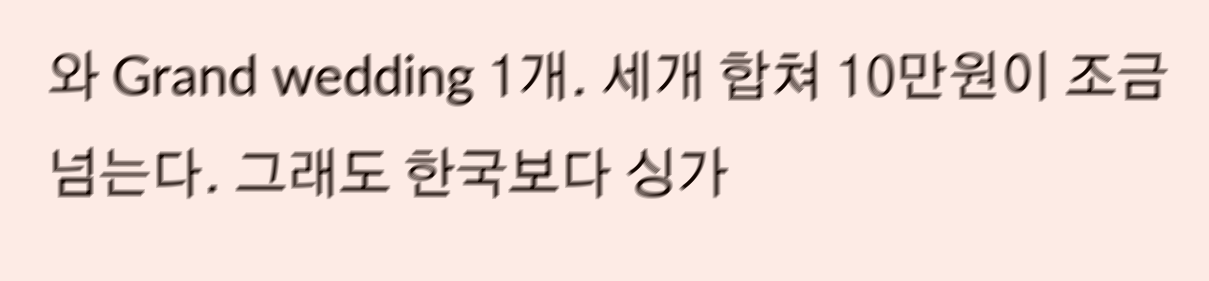와 Grand wedding 1개. 세개 합쳐 10만원이 조금 넘는다. 그래도 한국보다 싱가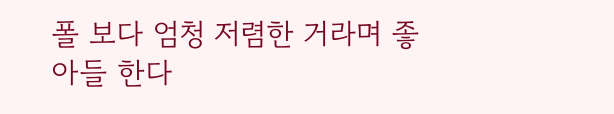폴 보다 엄청 저렴한 거라며 좋아들 한다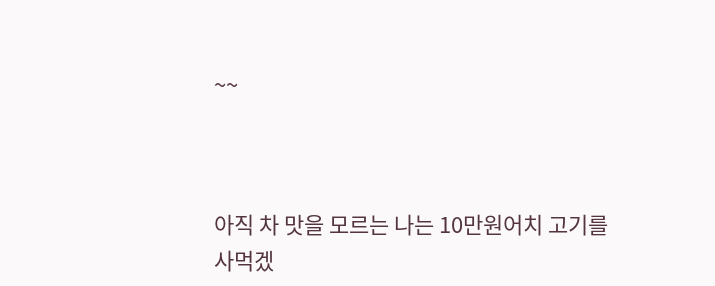~~



아직 차 맛을 모르는 나는 10만원어치 고기를 사먹겠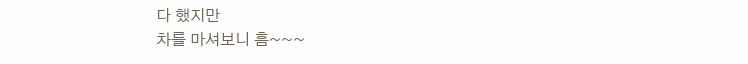다 했지만
차를 마셔보니 흠~~~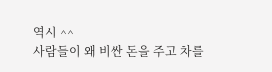역시 ^^
사람들이 왜 비싼 돈을 주고 차를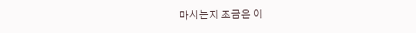마시는지 조금은 이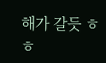해가 갈듯 ㅎㅎ